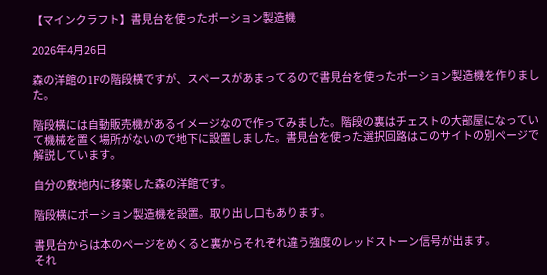【マインクラフト】書見台を使ったポーション製造機

2026年4月26日

森の洋館の1Fの階段横ですが、スペースがあまってるので書見台を使ったポーション製造機を作りました。

階段横には自動販売機があるイメージなので作ってみました。階段の裏はチェストの大部屋になっていて機械を置く場所がないので地下に設置しました。書見台を使った選択回路はこのサイトの別ページで解説しています。

自分の敷地内に移築した森の洋館です。

階段横にポーション製造機を設置。取り出し口もあります。

書見台からは本のページをめくると裏からそれぞれ違う強度のレッドストーン信号が出ます。
それ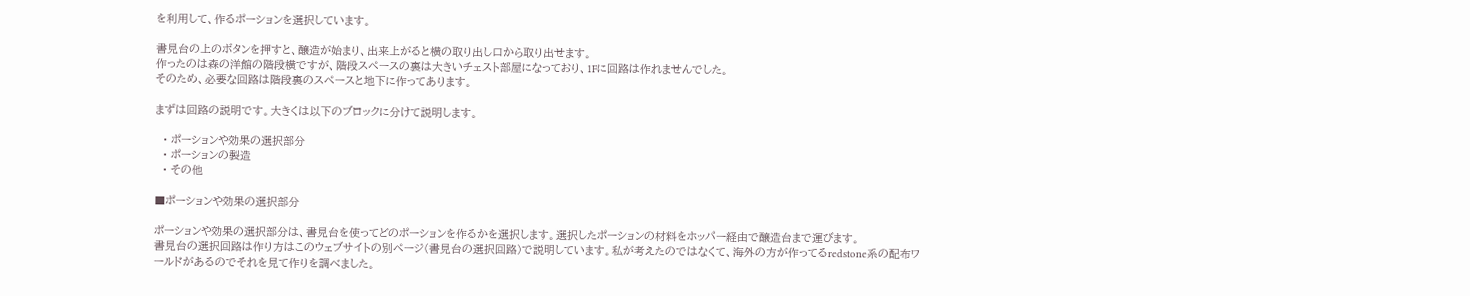を利用して、作るポーションを選択しています。

書見台の上のボタンを押すと、醸造が始まり、出来上がると横の取り出し口から取り出せます。
作ったのは森の洋館の階段横ですが、階段スペースの裏は大きいチェスト部屋になっており、1Fに回路は作れませんでした。
そのため、必要な回路は階段裏のスペースと地下に作ってあります。

まずは回路の説明です。大きくは以下のブロックに分けて説明します。

  • ポーションや効果の選択部分
  • ポーションの製造
  • その他

■ポーションや効果の選択部分

ポーションや効果の選択部分は、書見台を使ってどのポーションを作るかを選択します。選択したポーションの材料をホッパー経由で醸造台まで運びます。
書見台の選択回路は作り方はこのウェブサイトの別ページ(書見台の選択回路)で説明しています。私が考えたのではなくて、海外の方が作ってるredstone系の配布ワールドがあるのでそれを見て作りを調べました。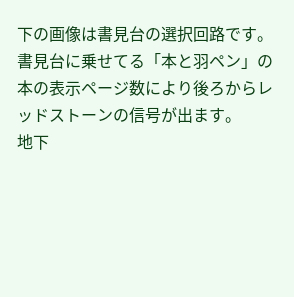下の画像は書見台の選択回路です。
書見台に乗せてる「本と羽ペン」の本の表示ページ数により後ろからレッドストーンの信号が出ます。
地下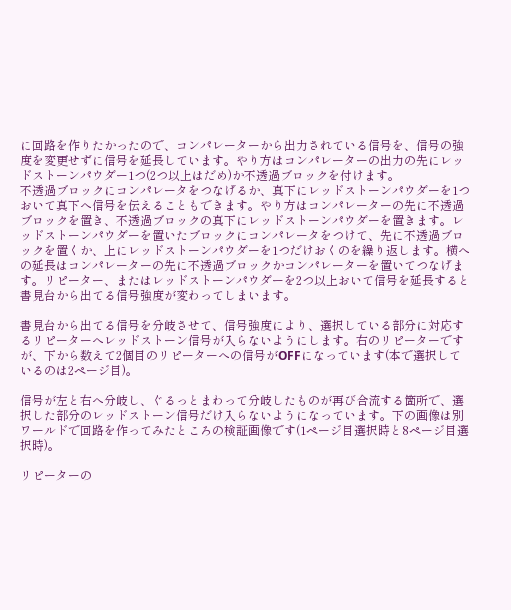に回路を作りたかったので、コンパレーターから出力されている信号を、信号の強度を変更せずに信号を延長しています。やり方はコンパレーターの出力の先にレッドストーンパウダー1つ(2つ以上はだめ)か不透過ブロックを付けます。
不透過ブロックにコンパレータをつなげるか、真下にレッドストーンパウダーを1つおいて真下へ信号を伝えることもできます。やり方はコンパレーターの先に不透過ブロックを置き、不透過ブロックの真下にレッドストーンパウダーを置きます。レッドストーンパウダーを置いたブロックにコンパレータをつけて、先に不透過ブロックを置くか、上にレッドストーンパウダーを1つだけおくのを繰り返します。横への延長はコンパレーターの先に不透過ブロックかコンパレーターを置いてつなげます。リピーター、またはレッドストーンパウダーを2つ以上おいて信号を延長すると書見台から出てる信号強度が変わってしまいます。

書見台から出てる信号を分岐させて、信号強度により、選択している部分に対応するリピーターへレッドストーン信号が入らないようにします。右のリピーターですが、下から数えて2個目のリピーターへの信号がOFFになっています(本で選択しているのは2ページ目)。

信号が左と右へ分岐し、ぐるっとまわって分岐したものが再び合流する箇所で、選択した部分のレッドストーン信号だけ入らないようになっています。下の画像は別ワールドで回路を作ってみたところの検証画像です(1ページ目選択時と8ページ目選択時)。

リピーターの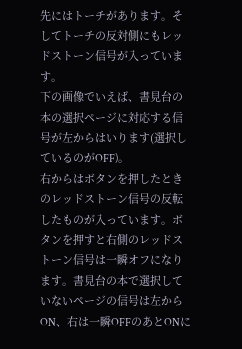先にはトーチがあります。そしてトーチの反対側にもレッドストーン信号が入っています。
下の画像でいえば、書見台の本の選択ページに対応する信号が左からはいります(選択しているのがOFF)。
右からはボタンを押したときのレッドストーン信号の反転したものが入っています。ボタンを押すと右側のレッドストーン信号は一瞬オフになります。書見台の本で選択していないページの信号は左からON、右は一瞬OFFのあとONに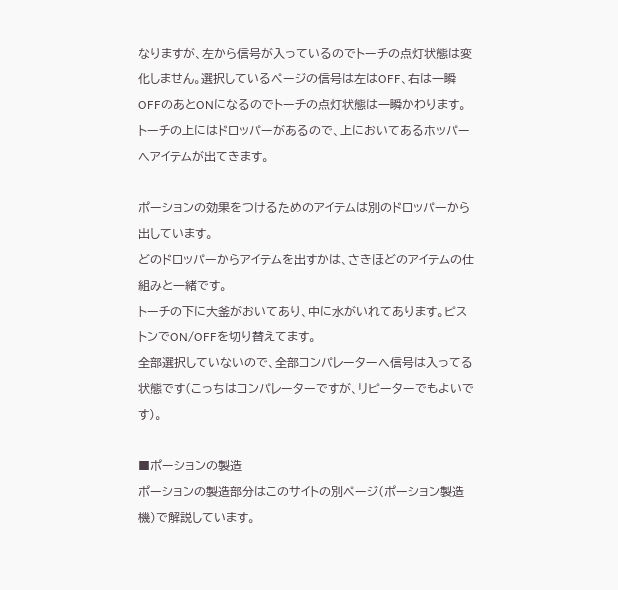なりますが、左から信号が入っているのでトーチの点灯状態は変化しません。選択しているページの信号は左はOFF、右は一瞬OFFのあとONになるのでトーチの点灯状態は一瞬かわります。トーチの上にはドロッパーがあるので、上においてあるホッパーへアイテムが出てきます。

ポーションの効果をつけるためのアイテムは別のドロッパーから出しています。
どのドロッパーからアイテムを出すかは、さきほどのアイテムの仕組みと一緒です。
トーチの下に大釜がおいてあり、中に水がいれてあります。ピストンでON/OFFを切り替えてます。
全部選択していないので、全部コンパレーターへ信号は入ってる状態です(こっちはコンパレーターですが、リピーターでもよいです)。

■ポーションの製造
ポーションの製造部分はこのサイトの別ページ(ポーション製造機)で解説しています。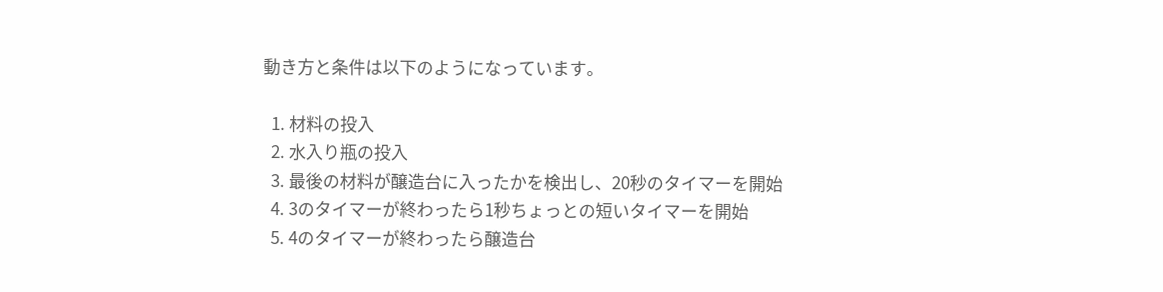動き方と条件は以下のようになっています。

  1. 材料の投入
  2. 水入り瓶の投入
  3. 最後の材料が醸造台に入ったかを検出し、20秒のタイマーを開始
  4. 3のタイマーが終わったら1秒ちょっとの短いタイマーを開始
  5. 4のタイマーが終わったら醸造台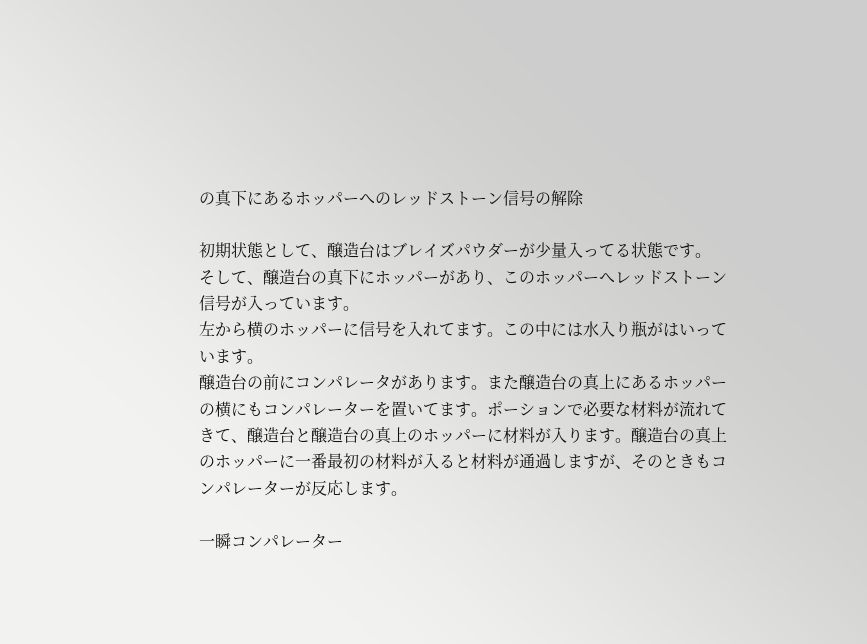の真下にあるホッパーへのレッドストーン信号の解除

初期状態として、醸造台はブレイズパウダーが少量入ってる状態です。
そして、醸造台の真下にホッパーがあり、このホッパーへレッドストーン信号が入っています。
左から横のホッパーに信号を入れてます。この中には水入り瓶がはいっています。
醸造台の前にコンパレータがあります。また醸造台の真上にあるホッパーの横にもコンパレーターを置いてます。ポーションで必要な材料が流れてきて、醸造台と醸造台の真上のホッパーに材料が入ります。醸造台の真上のホッパーに一番最初の材料が入ると材料が通過しますが、そのときもコンパレーターが反応します。

一瞬コンパレーター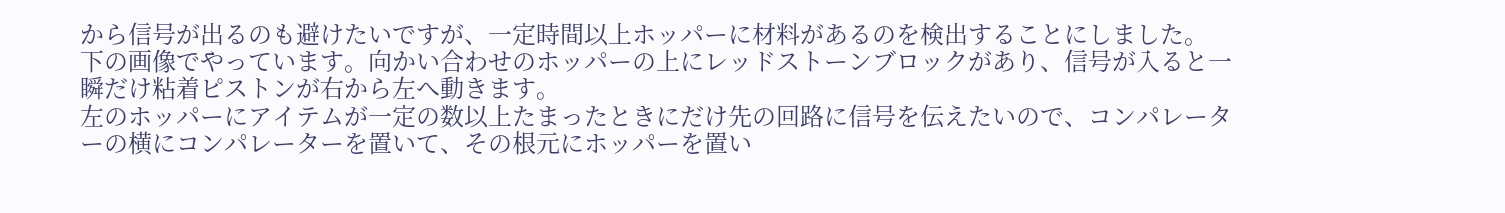から信号が出るのも避けたいですが、一定時間以上ホッパーに材料があるのを検出することにしました。
下の画像でやっています。向かい合わせのホッパーの上にレッドストーンブロックがあり、信号が入ると一瞬だけ粘着ピストンが右から左へ動きます。
左のホッパーにアイテムが一定の数以上たまったときにだけ先の回路に信号を伝えたいので、コンパレーターの横にコンパレーターを置いて、その根元にホッパーを置い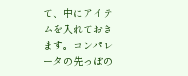て、中にアイテムを入れておきます。コンパレータの先っぽの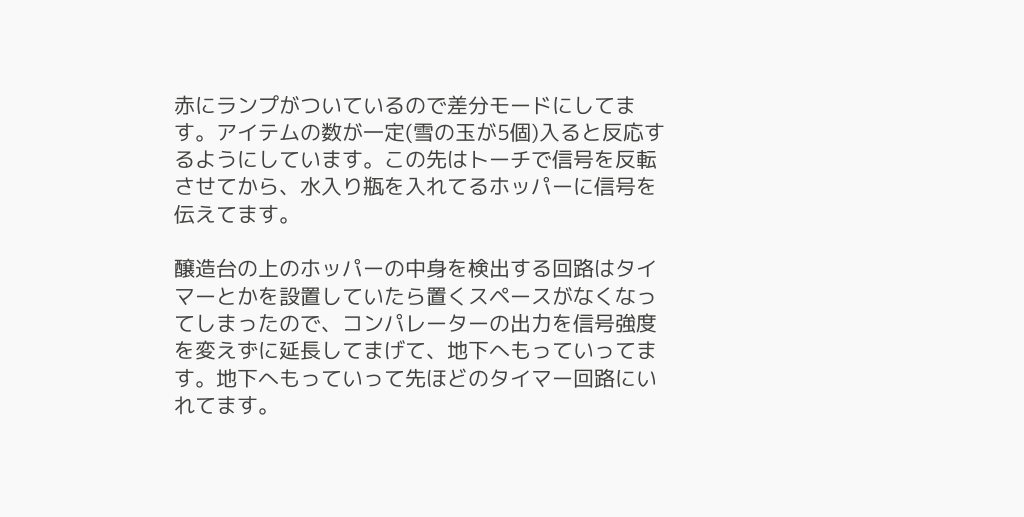赤にランプがついているので差分モードにしてます。アイテムの数が一定(雪の玉が5個)入ると反応するようにしています。この先はトーチで信号を反転させてから、水入り瓶を入れてるホッパーに信号を伝えてます。

醸造台の上のホッパーの中身を検出する回路はタイマーとかを設置していたら置くスペースがなくなってしまったので、コンパレーターの出力を信号強度を変えずに延長してまげて、地下へもっていってます。地下へもっていって先ほどのタイマー回路にいれてます。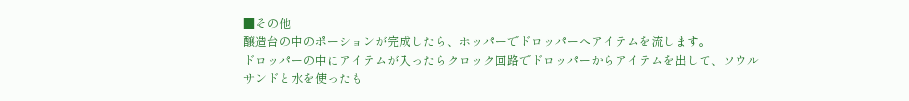■その他
醸造台の中のポーションが完成したら、ホッパーでドロッパーへアイテムを流します。
ドロッパーの中にアイテムが入ったらクロック回路でドロッパーからアイテムを出して、ソウルサンドと水を使ったも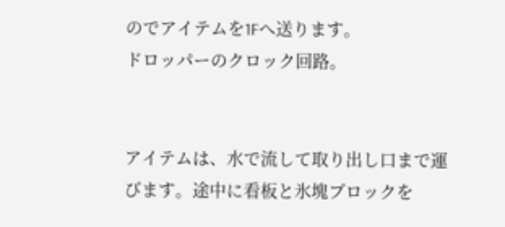のでアイテムを1Fへ送ります。
ドロッパーのクロック回路。


アイテムは、水で流して取り出し口まで運びます。途中に看板と氷塊ブロックを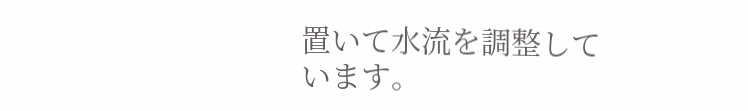置いて水流を調整しています。